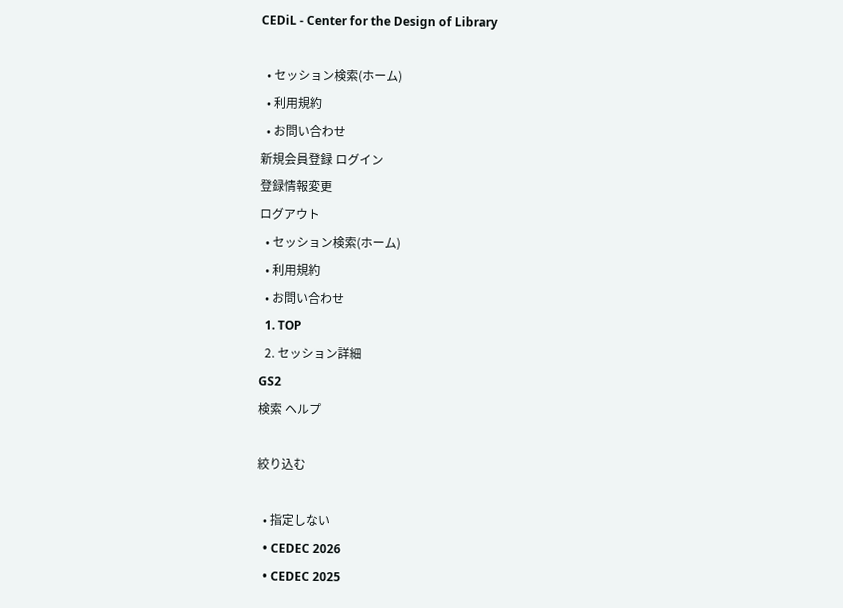CEDiL - Center for the Design of Library

  • セッション検索(ホーム)
  • 利用規約
  • お問い合わせ
新規会員登録 ログイン
登録情報変更
ログアウト
  • セッション検索(ホーム)
  • 利用規約
  • お問い合わせ
  1. TOP
  2. セッション詳細
GS2
検索 ヘルプ

絞り込む

  • 指定しない
  • CEDEC 2026
  • CEDEC 2025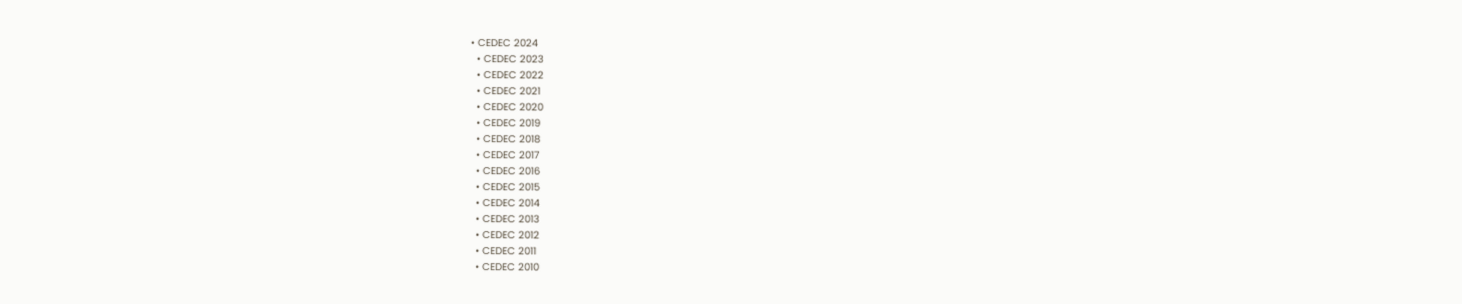• CEDEC 2024
  • CEDEC 2023
  • CEDEC 2022
  • CEDEC 2021
  • CEDEC 2020
  • CEDEC 2019
  • CEDEC 2018
  • CEDEC 2017
  • CEDEC 2016
  • CEDEC 2015
  • CEDEC 2014
  • CEDEC 2013
  • CEDEC 2012
  • CEDEC 2011
  • CEDEC 2010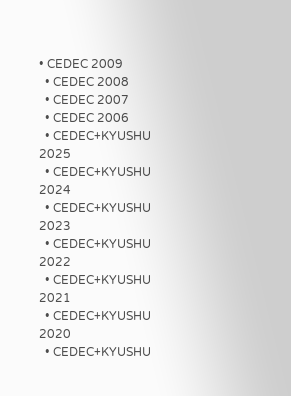• CEDEC 2009
  • CEDEC 2008
  • CEDEC 2007
  • CEDEC 2006
  • CEDEC+KYUSHU 2025
  • CEDEC+KYUSHU 2024
  • CEDEC+KYUSHU 2023
  • CEDEC+KYUSHU 2022
  • CEDEC+KYUSHU 2021
  • CEDEC+KYUSHU 2020
  • CEDEC+KYUSHU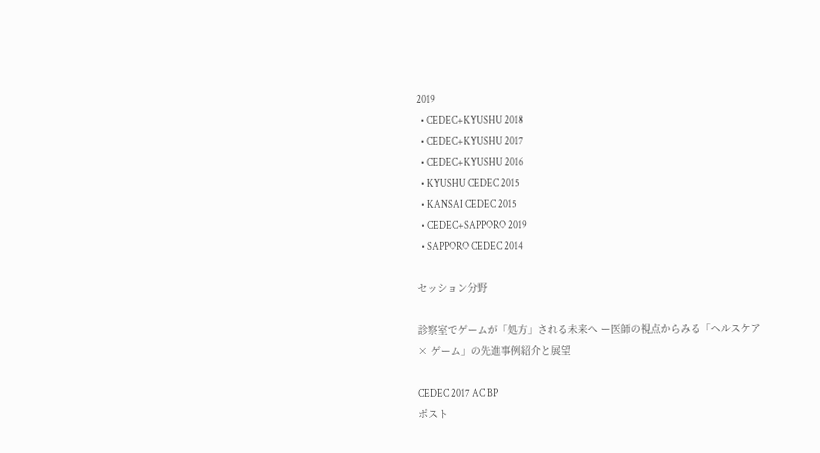2019
  • CEDEC+KYUSHU 2018
  • CEDEC+KYUSHU 2017
  • CEDEC+KYUSHU 2016
  • KYUSHU CEDEC 2015
  • KANSAI CEDEC 2015
  • CEDEC+SAPPORO 2019
  • SAPPORO CEDEC 2014

セッション分野

診察室でゲームが「処方」される未来へ ー医師の視点からみる「ヘルスケア × ゲーム」の先進事例紹介と展望

CEDEC 2017 AC BP
ポスト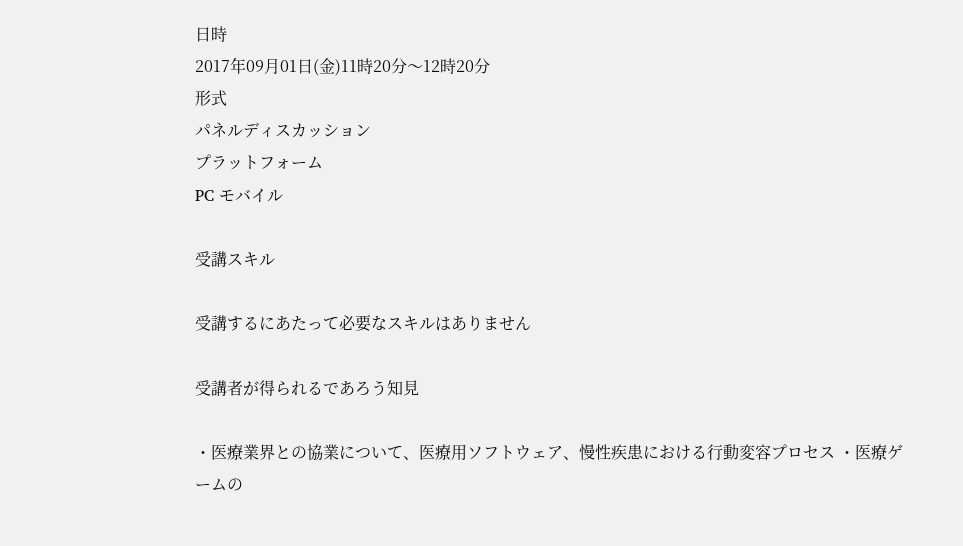日時
2017年09月01日(金)11時20分〜12時20分
形式
パネルディスカッション
プラットフォーム
PC モバイル

受講スキル

受講するにあたって必要なスキルはありません

受講者が得られるであろう知見

・医療業界との協業について、医療用ソフトウェア、慢性疾患における行動変容プロセス ・医療ゲームの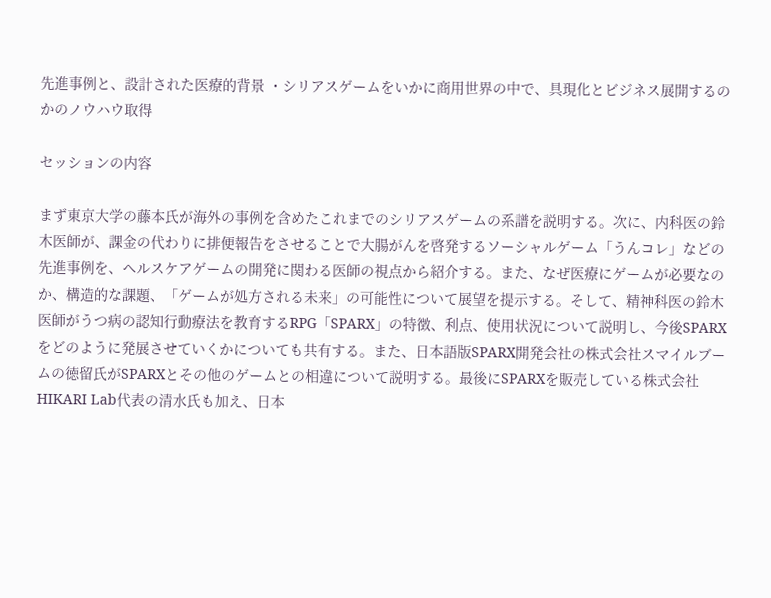先進事例と、設計された医療的背景 ・シリアスゲームをいかに商用世界の中で、具現化とビジネス展開するのかのノウハウ取得

セッションの内容

まず東京大学の藤本氏が海外の事例を含めたこれまでのシリアスゲームの系譜を説明する。次に、内科医の鈴木医師が、課金の代わりに排便報告をさせることで大腸がんを啓発するソーシャルゲーム「うんコレ」などの先進事例を、ヘルスケアゲームの開発に関わる医師の視点から紹介する。また、なぜ医療にゲームが必要なのか、構造的な課題、「ゲームが処方される未来」の可能性について展望を提示する。そして、精神科医の鈴木医師がうつ病の認知行動療法を教育するRPG「SPARX」の特徴、利点、使用状況について説明し、今後SPARXをどのように発展させていくかについても共有する。また、日本語版SPARX開発会社の株式会社スマイルブームの徳留氏がSPARXとその他のゲームとの相違について説明する。最後にSPARXを販売している株式会社HIKARI Lab代表の清水氏も加え、日本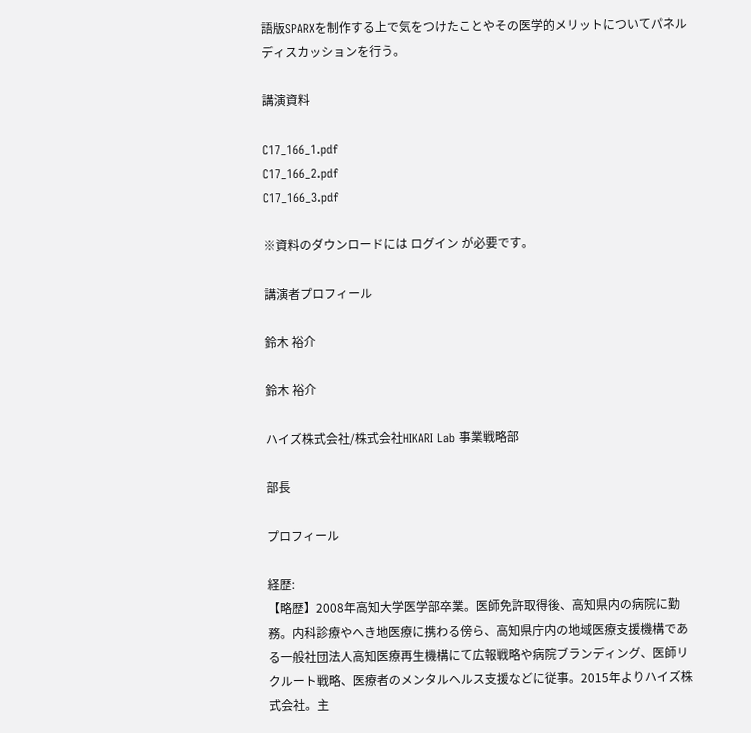語版SPARXを制作する上で気をつけたことやその医学的メリットについてパネルディスカッションを行う。

講演資料

C17_166_1.pdf
C17_166_2.pdf
C17_166_3.pdf

※資料のダウンロードには ログイン が必要です。

講演者プロフィール

鈴木 裕介

鈴木 裕介

ハイズ株式会社/株式会社HIKARI Lab 事業戦略部

部長

プロフィール

経歴:
【略歴】2008年高知大学医学部卒業。医師免許取得後、高知県内の病院に勤務。内科診療やへき地医療に携わる傍ら、高知県庁内の地域医療支援機構である一般社団法人高知医療再生機構にて広報戦略や病院ブランディング、医師リクルート戦略、医療者のメンタルヘルス支援などに従事。2015年よりハイズ株式会社。主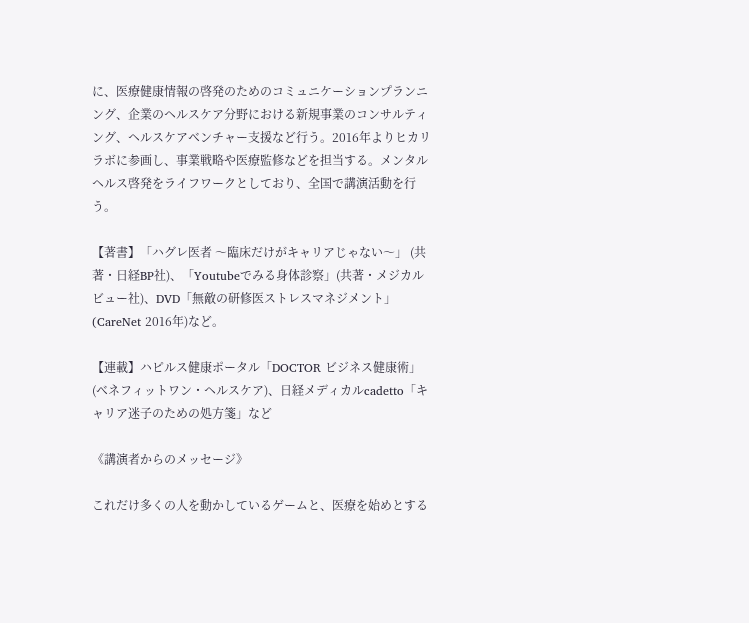に、医療健康情報の啓発のためのコミュニケーションプランニング、企業のヘルスケア分野における新規事業のコンサルティング、ヘルスケアベンチャー支援など行う。2016年よりヒカリラボに参画し、事業戦略や医療監修などを担当する。メンタルヘルス啓発をライフワークとしており、全国で講演活動を行う。

【著書】「ハグレ医者 〜臨床だけがキャリアじゃない〜」 (共著・日経BP社)、「Youtubeでみる身体診察」(共著・メジカルビュー社)、DVD「無敵の研修医ストレスマネジメント」(CareNet 2016年)など。

【連載】ハピルス健康ポータル「DOCTOR ビジネス健康術」(ベネフィットワン・ヘルスケア)、日経メディカルcadetto「キャリア迷子のための処方箋」など

《講演者からのメッセージ》

これだけ多くの人を動かしているゲームと、医療を始めとする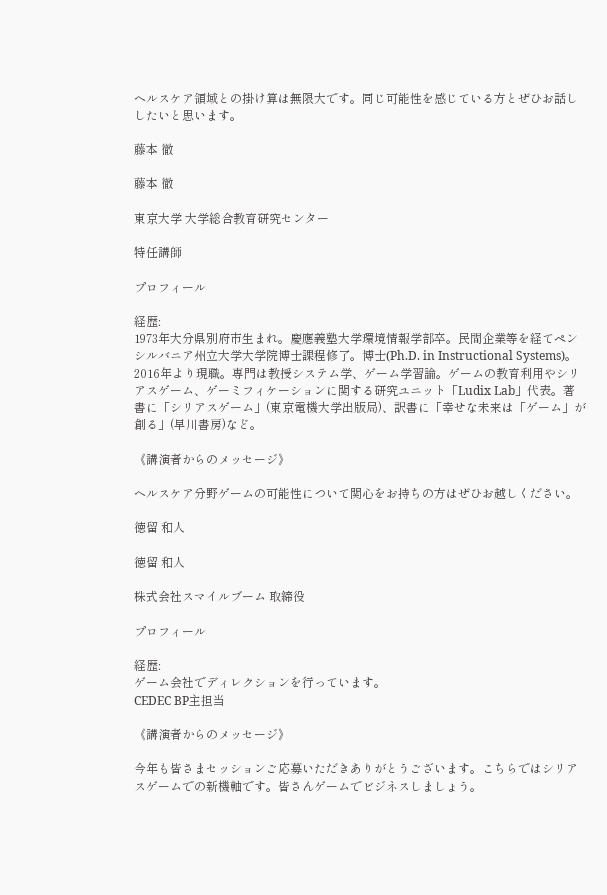ヘルスケア領域との掛け算は無限大です。同じ可能性を感じている方とぜひお話ししたいと思います。

藤本 徹

藤本 徹

東京大学 大学総合教育研究センター

特任講師

プロフィール

経歴:
1973年大分県別府市生まれ。慶應義塾大学環境情報学部卒。民間企業等を経てペンシルバニア州立大学大学院博士課程修了。博士(Ph.D. in Instructional Systems)。2016年より現職。専門は教授システム学、ゲーム学習論。ゲームの教育利用やシリアスゲーム、ゲーミフィケーションに関する研究ユニット「Ludix Lab」代表。著書に「シリアスゲーム」(東京電機大学出版局)、訳書に「幸せな未来は「ゲーム」が創る」(早川書房)など。

《講演者からのメッセージ》

ヘルスケア分野ゲームの可能性について関心をお持ちの方はぜひお越しください。

徳留 和人

徳留 和人

株式会社スマイルブーム 取締役

プロフィール

経歴:
ゲーム会社でディレクションを行っています。
CEDEC BP主担当

《講演者からのメッセージ》

今年も皆さまセッションご応募いただきありがとうございます。こちらではシリアスゲームでの新機軸です。皆さんゲームでビジネスしましょう。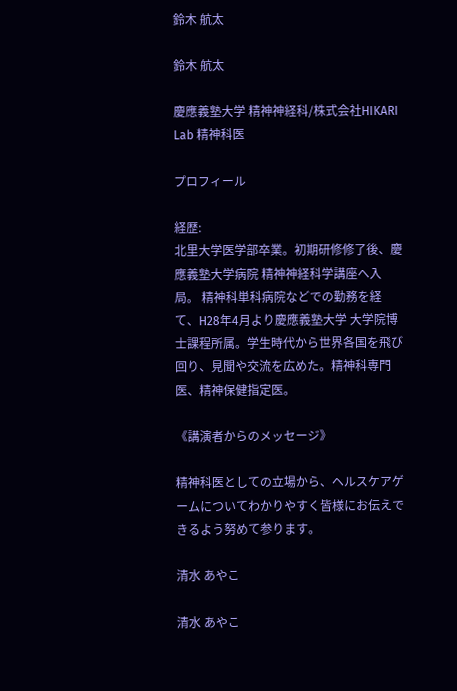鈴木 航太

鈴木 航太

慶應義塾大学 精神神経科/株式会社HIKARI Lab 精神科医

プロフィール

経歴:
北里大学医学部卒業。初期研修修了後、慶應義塾大学病院 精神神経科学講座へ入局。 精神科単科病院などでの勤務を経て、H28年4月より慶應義塾大学 大学院博士課程所属。学生時代から世界各国を飛び回り、見聞や交流を広めた。精神科専門医、精神保健指定医。

《講演者からのメッセージ》

精神科医としての立場から、ヘルスケアゲームについてわかりやすく皆様にお伝えできるよう努めて参ります。

清水 あやこ

清水 あやこ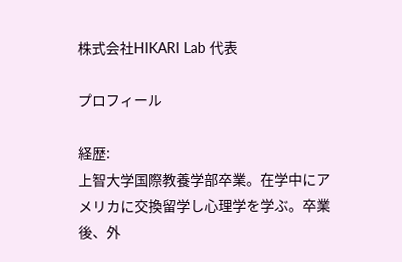株式会社HIKARI Lab 代表

プロフィール

経歴:
上智大学国際教養学部卒業。在学中にアメリカに交換留学し心理学を学ぶ。卒業後、外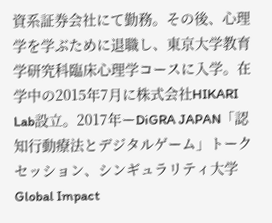資系証券会社にて勤務。その後、心理学を学ぶために退職し、東京大学教育学研究科臨床心理学コースに入学。在学中の2015年7月に株式会社HIKARI Lab設立。2017年ーDiGRA JAPAN「認知行動療法とデジタルゲーム」トークセッション、シンギュラリティ大学Global Impact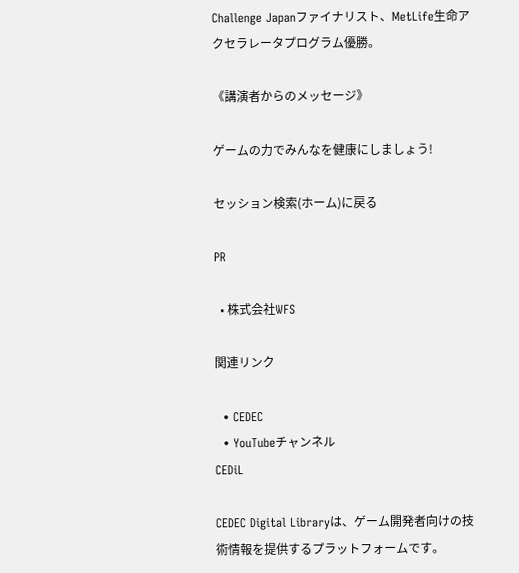Challenge Japanファイナリスト、MetLife生命アクセラレータプログラム優勝。

《講演者からのメッセージ》

ゲームの力でみんなを健康にしましょう!

セッション検索(ホーム)に戻る

PR

  • 株式会社WFS

関連リンク

  • CEDEC
  • YouTubeチャンネル
CEDiL

CEDEC Digital Libraryは、ゲーム開発者向けの技術情報を提供するプラットフォームです。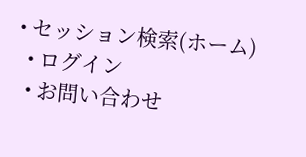• セッション検索(ホーム)
  • ログイン
  • お問い合わせ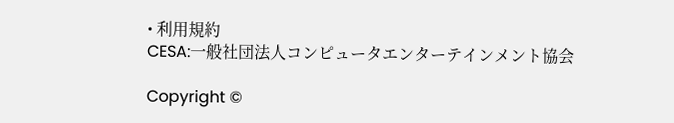• 利用規約
CESA:一般社団法人コンピュータエンターテインメント協会

Copyright ©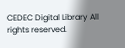CEDEC Digital Library All rights reserved.